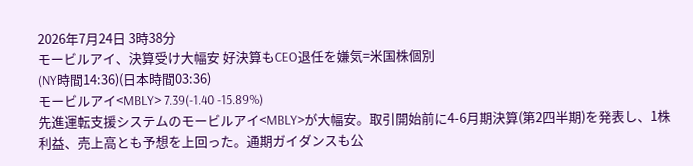2026年7月24日 3時38分
モービルアイ、決算受け大幅安 好決算もCEO退任を嫌気=米国株個別
(NY時間14:36)(日本時間03:36)
モービルアイ<MBLY> 7.39(-1.40 -15.89%)
先進運転支援システムのモービルアイ<MBLY>が大幅安。取引開始前に4-6月期決算(第2四半期)を発表し、1株利益、売上高とも予想を上回った。通期ガイダンスも公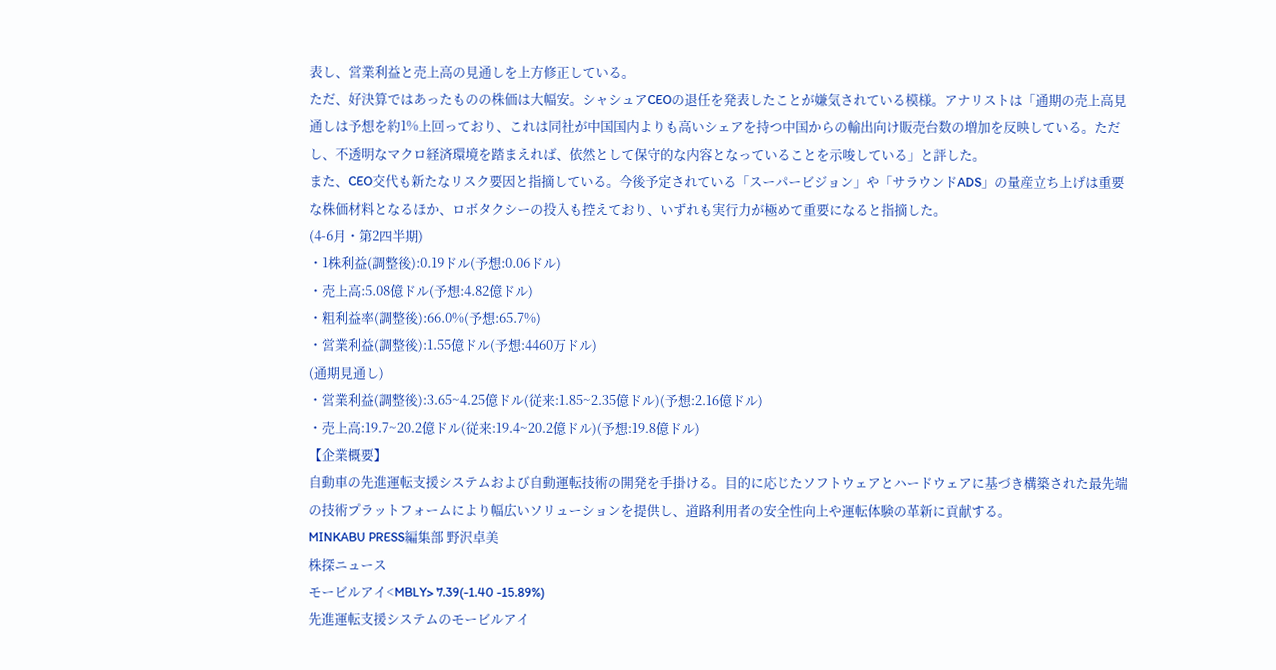表し、営業利益と売上高の見通しを上方修正している。
ただ、好決算ではあったものの株価は大幅安。シャシュアCEOの退任を発表したことが嫌気されている模様。アナリストは「通期の売上高見通しは予想を約1%上回っており、これは同社が中国国内よりも高いシェアを持つ中国からの輸出向け販売台数の増加を反映している。ただし、不透明なマクロ経済環境を踏まえれば、依然として保守的な内容となっていることを示唆している」と評した。
また、CEO交代も新たなリスク要因と指摘している。今後予定されている「スーパービジョン」や「サラウンドADS」の量産立ち上げは重要な株価材料となるほか、ロボタクシーの投入も控えており、いずれも実行力が極めて重要になると指摘した。
(4-6月・第2四半期)
・1株利益(調整後):0.19ドル(予想:0.06ドル)
・売上高:5.08億ドル(予想:4.82億ドル)
・粗利益率(調整後):66.0%(予想:65.7%)
・営業利益(調整後):1.55億ドル(予想:4460万ドル)
(通期見通し)
・営業利益(調整後):3.65~4.25億ドル(従来:1.85~2.35億ドル)(予想:2.16億ドル)
・売上高:19.7~20.2億ドル(従来:19.4~20.2億ドル)(予想:19.8億ドル)
【企業概要】
自動車の先進運転支援システムおよび自動運転技術の開発を手掛ける。目的に応じたソフトウェアとハードウェアに基づき構築された最先端の技術プラットフォームにより幅広いソリューションを提供し、道路利用者の安全性向上や運転体験の革新に貢献する。
MINKABU PRESS編集部 野沢卓美
株探ニュース
モービルアイ<MBLY> 7.39(-1.40 -15.89%)
先進運転支援システムのモービルアイ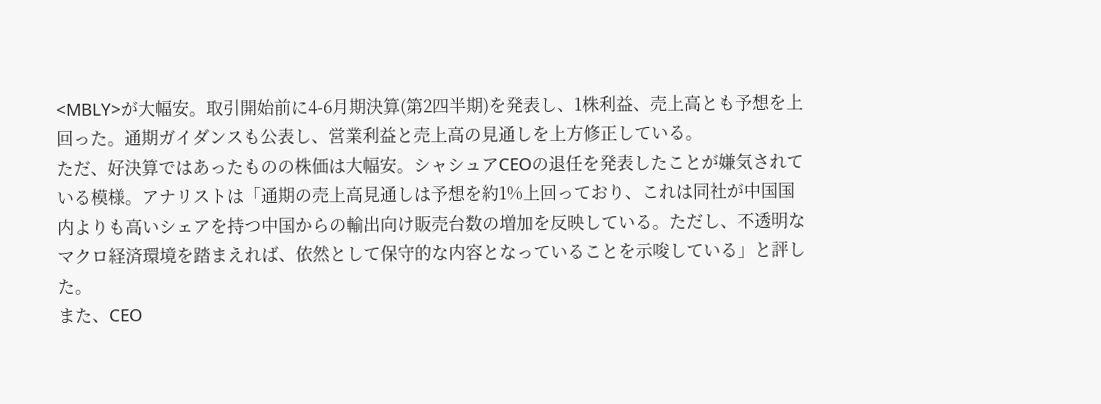<MBLY>が大幅安。取引開始前に4-6月期決算(第2四半期)を発表し、1株利益、売上高とも予想を上回った。通期ガイダンスも公表し、営業利益と売上高の見通しを上方修正している。
ただ、好決算ではあったものの株価は大幅安。シャシュアCEOの退任を発表したことが嫌気されている模様。アナリストは「通期の売上高見通しは予想を約1%上回っており、これは同社が中国国内よりも高いシェアを持つ中国からの輸出向け販売台数の増加を反映している。ただし、不透明なマクロ経済環境を踏まえれば、依然として保守的な内容となっていることを示唆している」と評した。
また、CEO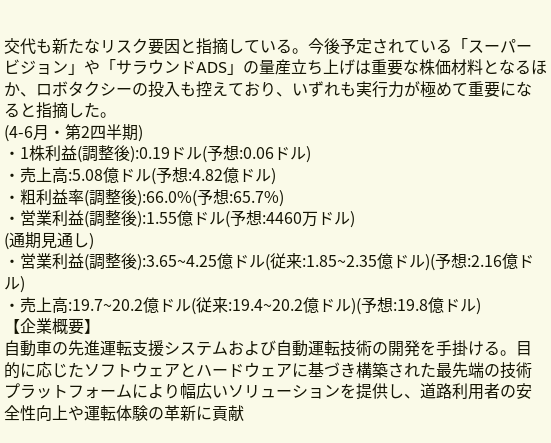交代も新たなリスク要因と指摘している。今後予定されている「スーパービジョン」や「サラウンドADS」の量産立ち上げは重要な株価材料となるほか、ロボタクシーの投入も控えており、いずれも実行力が極めて重要になると指摘した。
(4-6月・第2四半期)
・1株利益(調整後):0.19ドル(予想:0.06ドル)
・売上高:5.08億ドル(予想:4.82億ドル)
・粗利益率(調整後):66.0%(予想:65.7%)
・営業利益(調整後):1.55億ドル(予想:4460万ドル)
(通期見通し)
・営業利益(調整後):3.65~4.25億ドル(従来:1.85~2.35億ドル)(予想:2.16億ドル)
・売上高:19.7~20.2億ドル(従来:19.4~20.2億ドル)(予想:19.8億ドル)
【企業概要】
自動車の先進運転支援システムおよび自動運転技術の開発を手掛ける。目的に応じたソフトウェアとハードウェアに基づき構築された最先端の技術プラットフォームにより幅広いソリューションを提供し、道路利用者の安全性向上や運転体験の革新に貢献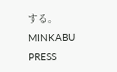する。
MINKABU PRESS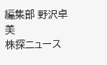編集部 野沢卓美
株探ニュース